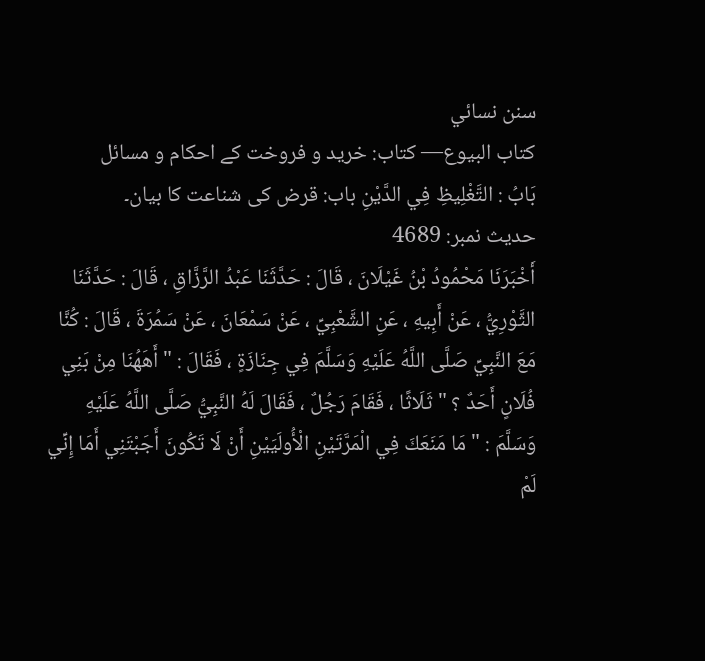سنن نسائي
كتاب البيوع— کتاب: خرید و فروخت کے احکام و مسائل
بَابُ : التَّغْلِيظِ فِي الدَّيْنِ باب: قرض کی شناعت کا بیان۔
حدیث نمبر: 4689
أَخْبَرَنَا مَحْمُودُ بْنُ غَيْلَانَ ، قَالَ : حَدَّثَنَا عَبْدُ الرَّزَّاقِ ، قَالَ : حَدَّثَنَا الثَّوْرِيُّ ، عَنْ أَبِيهِ ، عَنِ الشَّعْبِيِّ ، عَنْ سَمْعَانَ ، عَنْ سَمُرَةَ ، قَالَ : كُنَّا مَعَ النَّبِيِّ صَلَّى اللَّهُ عَلَيْهِ وَسَلَّمَ فِي جِنَازَةٍ ، فَقَالَ : " أَهَهُنَا مِنْ بَنِي فُلَانٍ أَحَدٌ ؟ " ثَلَاثًا ، فَقَامَ رَجُلٌ ، فَقَالَ لَهُ النَّبِيُّ صَلَّى اللَّهُ عَلَيْهِ وَسَلَّمَ : " مَا مَنَعَكَ فِي الْمَرَّتَيْنِ الْأُولَيَيْنِ أَنْ لَا تَكُونَ أَجَبْتَنِي أَمَا إِنِّي لَمْ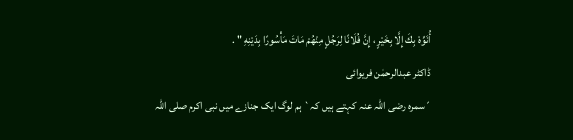أُنَوِّهْ بِكَ إِلَّا بِخَيْرٍ ، إِنَّ فُلَانًا لِرَجُلٍ مِنْهُمْ مَاتَ مَأْسُورًا بِدَيْنِهِ " .
ڈاکٹر عبدالرحمٰن فریوائی
´سمرہ رضی اللہ عنہ کہتے ہیں کہ` ہم لوگ ایک جنازے میں نبی اکرم صلی اللہ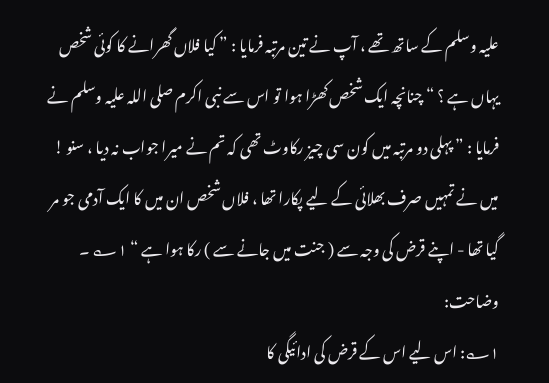علیہ وسلم کے ساتھ تھے ، آپ نے تین مرتبہ فرمایا : ” کیا فلاں گھرانے کا کوئی شخص یہاں ہے ؟ “ چنانچہ ایک شخص کھڑا ہوا تو اس سے نبی اکرم صلی اللہ علیہ وسلم نے فرمایا : ” پہلی دو مرتبہ میں کون سی چیز رکاوٹ تھی کہ تم نے میرا جواب نہ دیا ، سنو ! میں نے تمہیں صرف بھلائی کے لیے پکارا تھا ، فلاں شخص ان میں کا ایک آدمی جو مر گیا تھا - اپنے قرض کی وجہ سے ( جنت میں جانے سے ) رکا ہوا ہے “ ۱؎ ۔
وضاحت:
۱؎: اس لیے اس کے قرض کی ادائیگی کا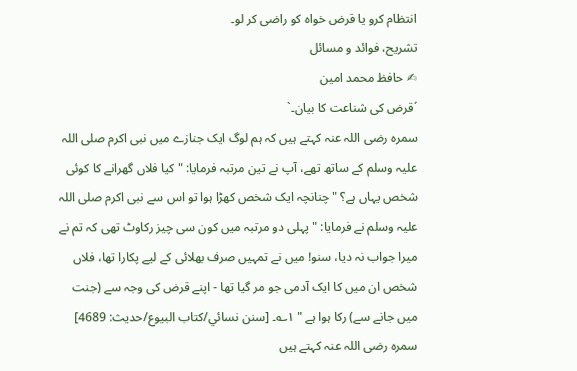انتظام کرو یا قرض خواہ کو راضی کر لو۔
تشریح، فوائد و مسائل
✍ حافظ محمد امین
´قرض کی شناعت کا بیان۔`
سمرہ رضی اللہ عنہ کہتے ہیں کہ ہم لوگ ایک جنازے میں نبی اکرم صلی اللہ علیہ وسلم کے ساتھ تھے، آپ نے تین مرتبہ فرمایا: " کیا فلاں گھرانے کا کوئی شخص یہاں ہے؟ " چنانچہ ایک شخص کھڑا ہوا تو اس سے نبی اکرم صلی اللہ علیہ وسلم نے فرمایا: " پہلی دو مرتبہ میں کون سی چیز رکاوٹ تھی کہ تم نے میرا جواب نہ دیا، سنو! میں نے تمہیں صرف بھلائی کے لیے پکارا تھا، فلاں شخص ان میں کا ایک آدمی جو مر گیا تھا - اپنے قرض کی وجہ سے (جنت میں جانے سے) رکا ہوا ہے " ۱؎۔ [سنن نسائي/كتاب البيوع/حدیث: 4689]
سمرہ رضی اللہ عنہ کہتے ہیں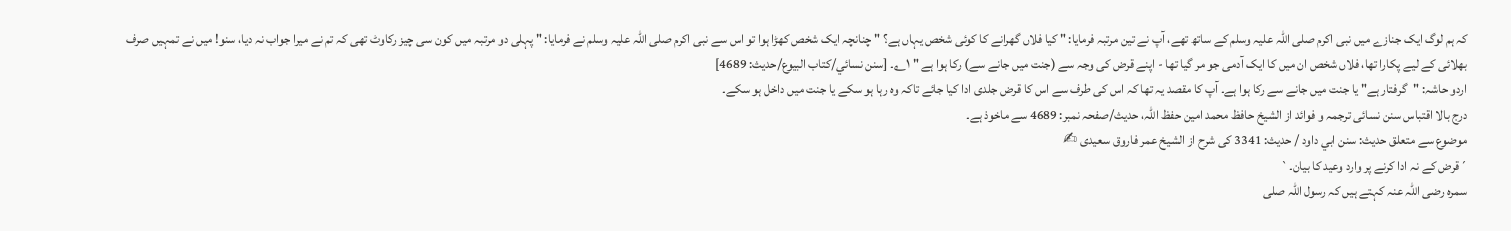کہ ہم لوگ ایک جنازے میں نبی اکرم صلی اللہ علیہ وسلم کے ساتھ تھے، آپ نے تین مرتبہ فرمایا: " کیا فلاں گھرانے کا کوئی شخص یہاں ہے؟ " چنانچہ ایک شخص کھڑا ہوا تو اس سے نبی اکرم صلی اللہ علیہ وسلم نے فرمایا: " پہلی دو مرتبہ میں کون سی چیز رکاوٹ تھی کہ تم نے میرا جواب نہ دیا، سنو! میں نے تمہیں صرف بھلائی کے لیے پکارا تھا، فلاں شخص ان میں کا ایک آدمی جو مر گیا تھا - اپنے قرض کی وجہ سے (جنت میں جانے سے) رکا ہوا ہے " ۱؎۔ [سنن نسائي/كتاب البيوع/حدیث: 4689]
اردو حاشہ: "گرفتار ہے" یا جنت میں جانے سے رکا ہوا ہے۔ آپ کا مقصد یہ تھا کہ اس کی طرف سے اس کا قرض جلدی ادا کیا جائے تاکہ وہ رہا ہو سکے یا جنت میں داخل ہو سکے۔
درج بالا اقتباس سنن نسائی ترجمہ و فوائد از الشیخ حافظ محمد امین حفظ اللہ، حدیث/صفحہ نمبر: 4689 سے ماخوذ ہے۔
موضوع سے متعلق حدیث: سنن ابي داود / حدیث: 3341 کی شرح از الشیخ عمر فاروق سعیدی ✍
´قرض کے نہ ادا کرنے پر وارد وعید کا بیان۔`
سمرہ رضی اللہ عنہ کہتے ہیں کہ رسول اللہ صلی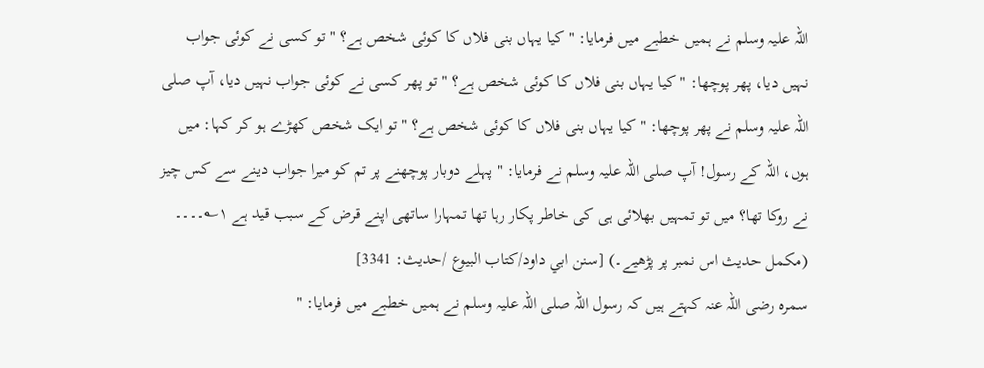اللہ علیہ وسلم نے ہمیں خطبے میں فرمایا: " کیا یہاں بنی فلاں کا کوئی شخص ہے؟ " تو کسی نے کوئی جواب نہیں دیا، پھر پوچھا: " کیا یہاں بنی فلاں کا کوئی شخص ہے؟ " تو پھر کسی نے کوئی جواب نہیں دیا، آپ صلی اللہ علیہ وسلم نے پھر پوچھا: " کیا یہاں بنی فلاں کا کوئی شخص ہے؟ " تو ایک شخص کھڑے ہو کر کہا: میں ہوں، اللہ کے رسول! آپ صلی اللہ علیہ وسلم نے فرمایا: " پہلے دوبار پوچھنے پر تم کو میرا جواب دینے سے کس چیز نے روکا تھا؟ میں تو تمہیں بھلائی ہی کی خاطر پکار رہا تھا تمہارا ساتھی اپنے قرض کے سبب قید ہے ۱؎۔۔۔۔ (مکمل حدیث اس نمبر پر پڑھیے۔) [سنن ابي داود/كتاب البيوع /حدیث: 3341]
سمرہ رضی اللہ عنہ کہتے ہیں کہ رسول اللہ صلی اللہ علیہ وسلم نے ہمیں خطبے میں فرمایا: "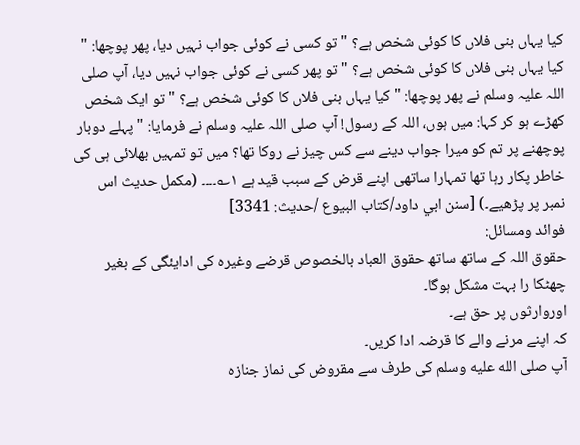کیا یہاں بنی فلاں کا کوئی شخص ہے؟ " تو کسی نے کوئی جواب نہیں دیا، پھر پوچھا: " کیا یہاں بنی فلاں کا کوئی شخص ہے؟ " تو پھر کسی نے کوئی جواب نہیں دیا، آپ صلی اللہ علیہ وسلم نے پھر پوچھا: " کیا یہاں بنی فلاں کا کوئی شخص ہے؟ " تو ایک شخص کھڑے ہو کر کہا: میں ہوں، اللہ کے رسول! آپ صلی اللہ علیہ وسلم نے فرمایا: " پہلے دوبار پوچھنے پر تم کو میرا جواب دینے سے کس چیز نے روکا تھا؟ میں تو تمہیں بھلائی ہی کی خاطر پکار رہا تھا تمہارا ساتھی اپنے قرض کے سبب قید ہے ۱؎۔۔۔۔ (مکمل حدیث اس نمبر پر پڑھیے۔) [سنن ابي داود/كتاب البيوع /حدیث: 3341]
فوائد ومسائل:
حقوق اللہ کے ساتھ ساتھ حقوق العباد بالخصوص قرضے وغیرہ کی ادایئگی کے بغیر چھٹکا را بہت مشکل ہوگا۔
اوروارثوں پر حق ہے۔
کہ اپنے مرنے والے کا قرضہ ادا کریں۔
آپ صلى الله عليه وسلم کی طرف سے مقروض کی نماز جنازہ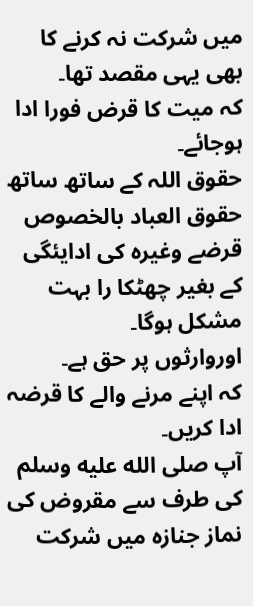میں شرکت نہ کرنے کا بھی یہی مقصد تھا۔
کہ میت کا قرض فورا ادا ہوجائے۔
حقوق اللہ کے ساتھ ساتھ حقوق العباد بالخصوص قرضے وغیرہ کی ادایئگی کے بغیر چھٹکا را بہت مشکل ہوگا۔
اوروارثوں پر حق ہے۔
کہ اپنے مرنے والے کا قرضہ ادا کریں۔
آپ صلى الله عليه وسلم کی طرف سے مقروض کی نماز جنازہ میں شرکت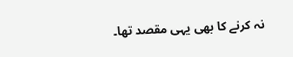نہ کرنے کا بھی یہی مقصد تھا۔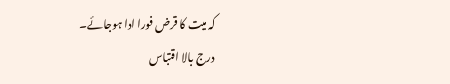کہ میت کا قرض فورا ادا ہوجائے۔
درج بالا اقتباس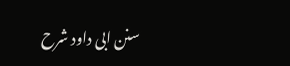سنن ابی داود شرح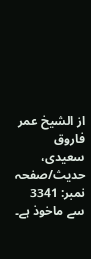از الشیخ عمر فاروق سعیدی، حدیث/صفحہ نمبر: 3341 سے ماخوذ ہے۔